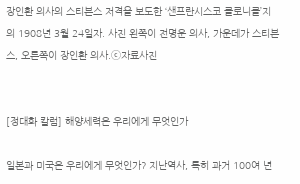장인환 의사의 스티븐스 저격을 보도한 ‘샌프란시스코 클로니클’지의 1908년 3월 24일자. 사진 왼쪽이 전명운 의사, 가운데가 스티븐스, 오른쪽이 장인환 의사.ⓒ자료사진


[정대화 칼럼] 해양세력은 우리에게 무엇인가

일본과 미국은 우리에게 무엇인가? 지난역사, 특히 과거 100여 년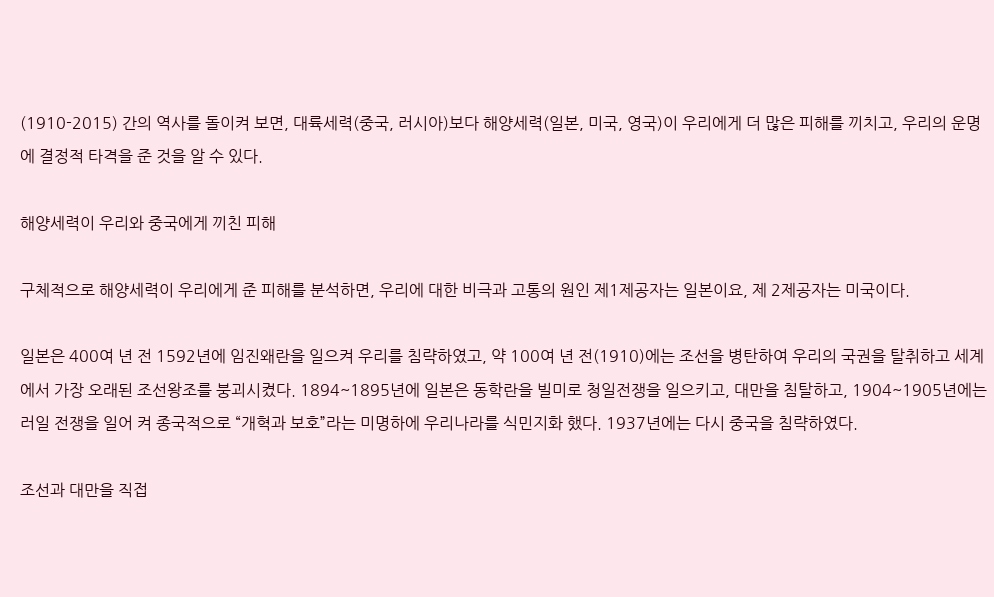(1910-2015) 간의 역사를 돌이켜 보면, 대륙세력(중국, 러시아)보다 해양세력(일본, 미국, 영국)이 우리에게 더 많은 피해를 끼치고, 우리의 운명에 결정적 타격을 준 것을 알 수 있다.

해양세력이 우리와 중국에게 끼친 피해

구체적으로 해양세력이 우리에게 준 피해를 분석하면, 우리에 대한 비극과 고통의 원인 제1제공자는 일본이요, 제 2제공자는 미국이다.

일본은 400여 년 전 1592년에 임진왜란을 일으켜 우리를 침략하였고, 약 100여 년 전(1910)에는 조선을 병탄하여 우리의 국권을 탈취하고 세계에서 가장 오래된 조선왕조를 붕괴시켰다. 1894~1895년에 일본은 동학란을 빌미로 청일전쟁을 일으키고, 대만을 침탈하고, 1904~1905년에는 러일 전쟁을 일어 켜 종국적으로 “개혁과 보호”라는 미명하에 우리나라를 식민지화 했다. 1937년에는 다시 중국을 침략하였다.

조선과 대만을 직접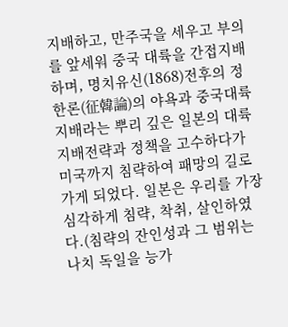지배하고, 만주국을 세우고 부의를 앞세워 중국 대륙을 간접지배하며, 명치유신(1868)전후의 정한론(征韓論)의 야욕과 중국대륙 지배라는 뿌리 깊은 일본의 대륙지배전략과 정책을 고수하다가 미국까지 침략하여 패망의 길로 가게 되었다. 일본은 우리를 가장 심각하게 침략, 착취, 살인하였다.(침략의 잔인성과 그 범위는 나치 독일을 능가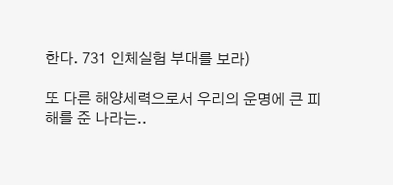한다. 731 인체실험 부대를 보라)

또 다른 해양세력으로서 우리의 운명에 큰 피해를 준 나라는..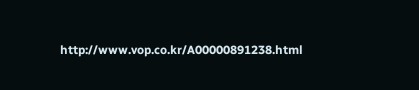http://www.vop.co.kr/A00000891238.html